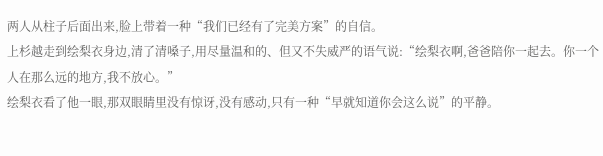两人从柱子后面出来,脸上带着一种“我们已经有了完美方案”的自信。
上杉越走到绘梨衣身边,清了清嗓子,用尽量温和的、但又不失威严的语气说:“绘梨衣啊,爸爸陪你一起去。你一个人在那么远的地方,我不放心。”
绘梨衣看了他一眼,那双眼睛里没有惊讶,没有感动,只有一种“早就知道你会这么说”的平静。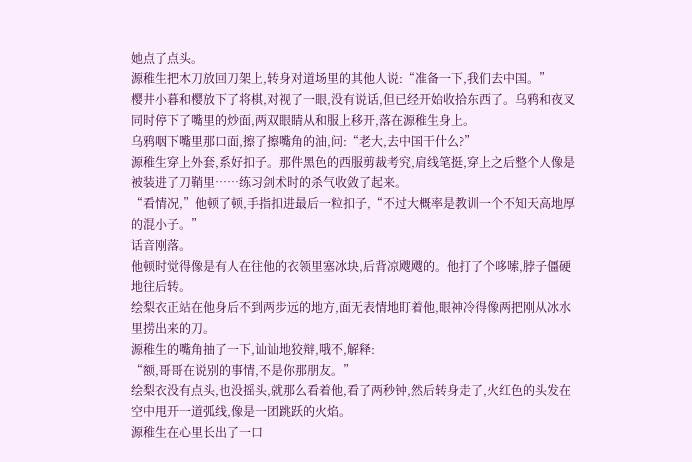她点了点头。
源稚生把木刀放回刀架上,转身对道场里的其他人说:“准备一下,我们去中国。”
樱井小暮和樱放下了将棋,对视了一眼,没有说话,但已经开始收拾东西了。乌鸦和夜叉同时停下了嘴里的炒面,两双眼睛从和服上移开,落在源稚生身上。
乌鸦咽下嘴里那口面,擦了擦嘴角的油,问:“老大,去中国干什么?”
源稚生穿上外套,系好扣子。那件黑色的西服剪裁考究,肩线笔挺,穿上之后整个人像是被装进了刀鞘里……练习剑术时的杀气收敛了起来。
“看情况,”他顿了顿,手指扣进最后一粒扣子,“不过大概率是教训一个不知天高地厚的混小子。”
话音刚落。
他顿时觉得像是有人在往他的衣领里塞冰块,后背凉飕飕的。他打了个哆嗦,脖子僵硬地往后转。
绘梨衣正站在他身后不到两步远的地方,面无表情地盯着他,眼神冷得像两把刚从冰水里捞出来的刀。
源稚生的嘴角抽了一下,讪讪地狡辩,哦不,解释:
“额,哥哥在说别的事情,不是你那朋友。”
绘梨衣没有点头,也没摇头,就那么看着他,看了两秒钟,然后转身走了,火红色的头发在空中甩开一道弧线,像是一团跳跃的火焰。
源稚生在心里长出了一口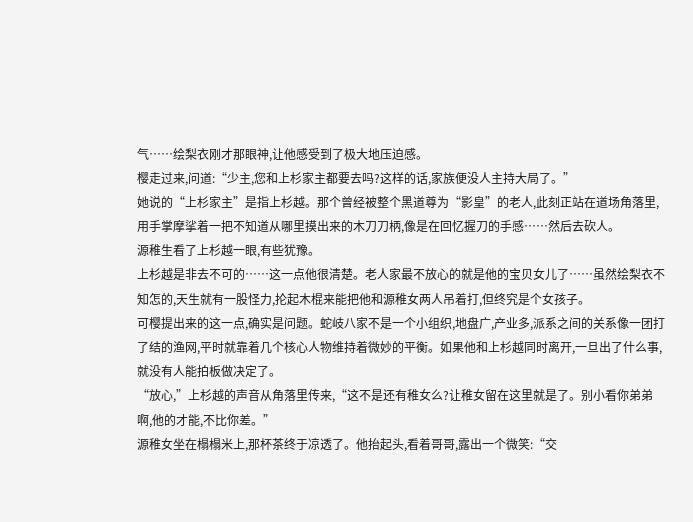气……绘梨衣刚才那眼神,让他感受到了极大地压迫感。
樱走过来,问道:“少主,您和上杉家主都要去吗?这样的话,家族便没人主持大局了。”
她说的“上杉家主”是指上杉越。那个曾经被整个黑道尊为“影皇”的老人,此刻正站在道场角落里,用手掌摩挲着一把不知道从哪里摸出来的木刀刀柄,像是在回忆握刀的手感……然后去砍人。
源稚生看了上杉越一眼,有些犹豫。
上杉越是非去不可的……这一点他很清楚。老人家最不放心的就是他的宝贝女儿了……虽然绘梨衣不知怎的,天生就有一股怪力,抡起木棍来能把他和源稚女两人吊着打,但终究是个女孩子。
可樱提出来的这一点,确实是问题。蛇岐八家不是一个小组织,地盘广,产业多,派系之间的关系像一团打了结的渔网,平时就靠着几个核心人物维持着微妙的平衡。如果他和上杉越同时离开,一旦出了什么事,就没有人能拍板做决定了。
“放心,”上杉越的声音从角落里传来,“这不是还有稚女么?让稚女留在这里就是了。别小看你弟弟啊,他的才能,不比你差。”
源稚女坐在榻榻米上,那杯茶终于凉透了。他抬起头,看着哥哥,露出一个微笑:“交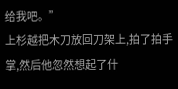给我吧。”
上杉越把木刀放回刀架上,拍了拍手掌,然后他忽然想起了什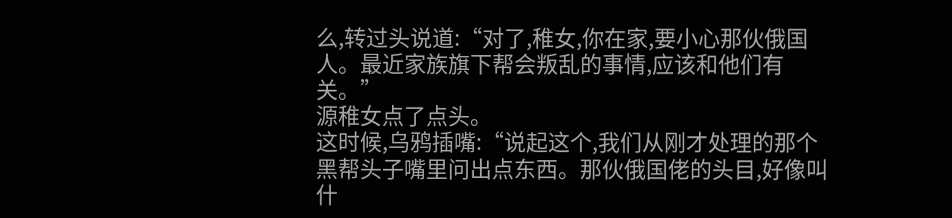么,转过头说道:“对了,稚女,你在家,要小心那伙俄国人。最近家族旗下帮会叛乱的事情,应该和他们有关。”
源稚女点了点头。
这时候,乌鸦插嘴:“说起这个,我们从刚才处理的那个黑帮头子嘴里问出点东西。那伙俄国佬的头目,好像叫什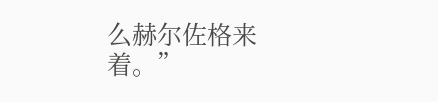么赫尔佐格来着。”